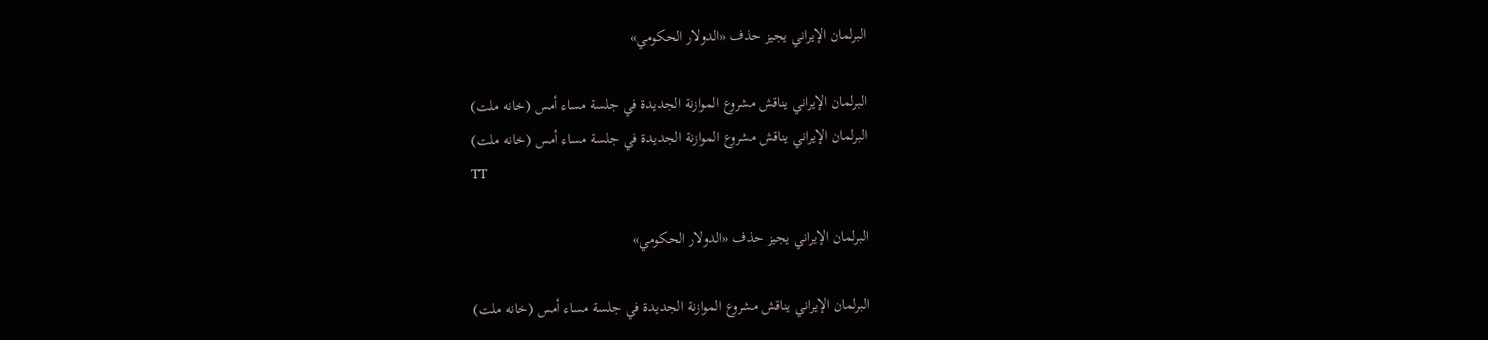البرلمان الإيراني يجيز حذف «الدولار الحكومي»

البرلمان الإيراني يناقش مشروع الموازنة الجديدة في جلسة مساء أمس (خانه ملت)
البرلمان الإيراني يناقش مشروع الموازنة الجديدة في جلسة مساء أمس (خانه ملت)
TT

البرلمان الإيراني يجيز حذف «الدولار الحكومي»

البرلمان الإيراني يناقش مشروع الموازنة الجديدة في جلسة مساء أمس (خانه ملت)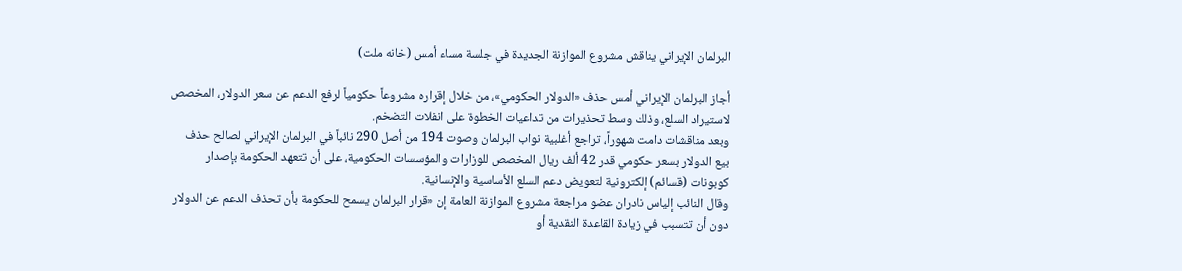البرلمان الإيراني يناقش مشروع الموازنة الجديدة في جلسة مساء أمس (خانه ملت)

أجاز البرلمان الإيراني أمس حذف «الدولار الحكومي»، من خلال إقراره مشروعاً حكومياً لرفع الدعم عن سعر الدولار، المخصص لاستيراد السلع، وذلك وسط تحذيرات من تداعيات الخطوة على انفلات التضخم.
وبعد مناقشات دامت شهوراً، تراجع أغلبية نواب البرلمان وصوت 194 من أصل 290 نائباً في البرلمان الإيراني لصالح حذف بيع الدولار بسعر حكومي قدر 42 ألف ريال المخصص للوزارات والمؤسسات الحكومية، على أن تتعهد الحكومة بإصدار كوبونات (قسائم) إلكترونية لتعويض دعم السلع الأساسية والإنسانية.
وقال النائب إلياس نادران عضو مراجعة مشروع الموازنة العامة إن «قرار البرلمان يسمح للحكومة بأن تحذف الدعم عن الدولار دون أن تتسبب في زيادة القاعدة النقدية أو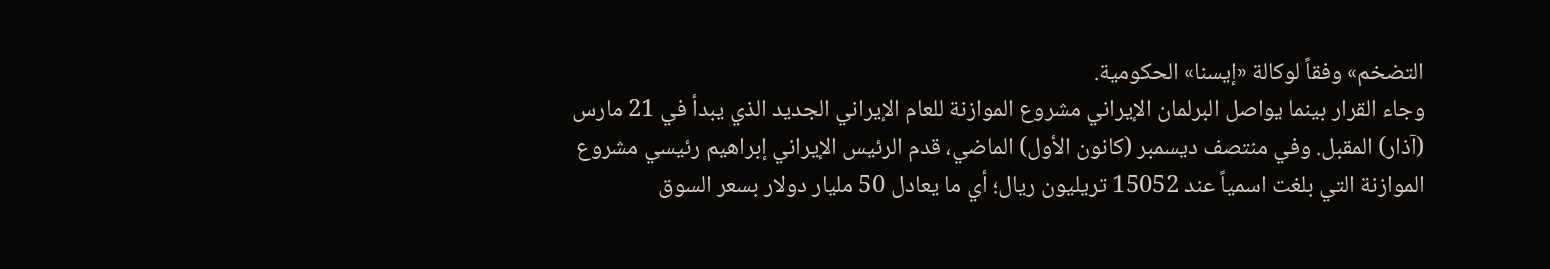التضخم» وفقاً لوكالة «إيسنا» الحكومية.
وجاء القرار بينما يواصل البرلمان الإيراني مشروع الموازنة للعام الإيراني الجديد الذي يبدأ في 21 مارس (آذار) المقبل. وفي منتصف ديسمبر (كانون الأول) الماضي، قدم الرئيس الإيراني إبراهيم رئيسي مشروع الموازنة التي بلغت اسمياً عند 15052 تريليون ريال؛ أي ما يعادل 50 مليار دولار بسعر السوق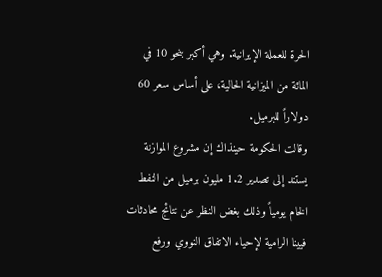الحرة للعملة الإيرانية. وهي أكبر بنحو 10 في المائة من الميزانية الحالية، على أساس سعر 60 دولاراً للبرميل.
وقالت الحكومة حينذاك إن مشروع الموازنة يستند إلى تصدير 1.2 مليون برميل من النفط الخام يومياً وذلك بغض النظر عن نتائج محادثات فيينا الرامية لإحياء الاتفاق النووي ورفع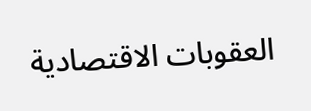العقوبات الاقتصادية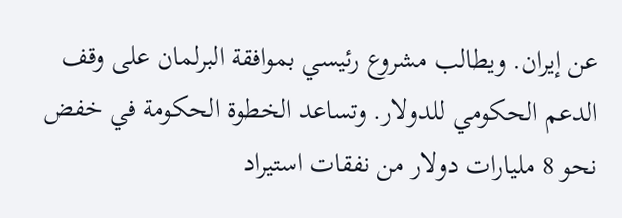عن إيران. ويطالب مشروع رئيسي بموافقة البرلمان على وقف الدعم الحكومي للدولار. وتساعد الخطوة الحكومة في خفض نحو 8 مليارات دولار من نفقات استيراد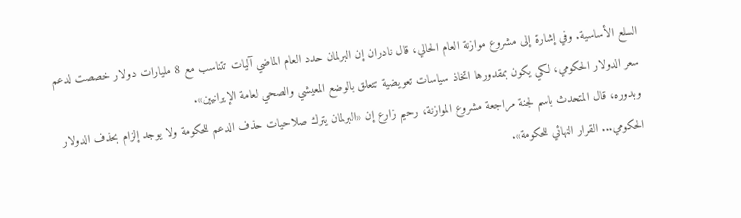السلع الأساسية. وفي إشارة إلى مشروع موازنة العام الحالي، قال نادران إن البرلمان حدد العام الماضي آليات تتناسب مع 8 مليارات دولار خصصت لدعم سعر الدولار الحكومي، لكي يكون بمقدورها اتخاذ سياسات تعويضية تتعلق بالوضع المعيشي والصحي لعامة الإيرانيين».
وبدوره، قال المتحدث باسم لجنة مراجعة مشروع الموازنة، رحيم زارع إن «البرلمان يترك صلاحيات حذف الدعم للحكومة ولا يوجد إلزام بحذف الدولار الحكومي... القرار النهائي للحكومة».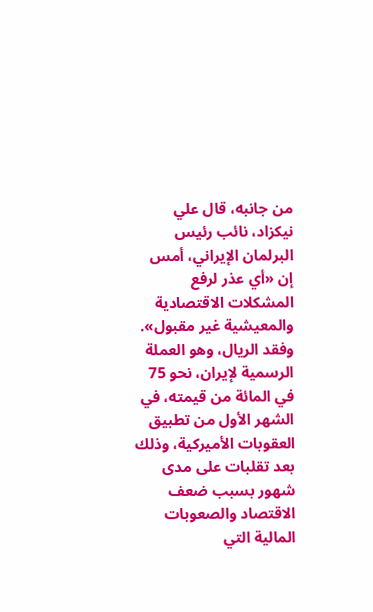من جانبه، قال علي نيكزاد، نائب رئيس البرلمان الإيراني، أمس إن «أي عذر لرفع المشكلات الاقتصادية والمعيشية غير مقبول».
وفقد الريال، وهو العملة الرسمية لإيران، نحو 75 في المائة من قيمته، في الشهر الأول من تطبيق العقوبات الأميركية، وذلك بعد تقلبات على مدى شهور بسبب ضعف الاقتصاد والصعوبات المالية التي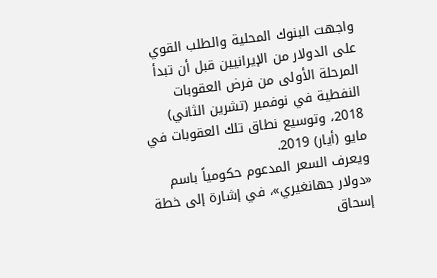واجهت البنوك المحلية والطلب القوي على الدولار من الإيرانيين قبل أن تبدأ المرحلة الأولى من فرض العقوبات النفطية في نوفمبر (تشرين الثاني) 2018، وتوسيع نطاق تلك العقوبات في مايو (أيار) 2019.
ويعرف السعر المدعوم حكومياً باسم «دولار جهانغيري»، في إشارة إلى خطة إسحاق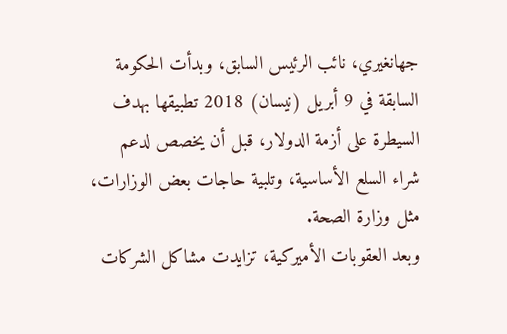جهانغيري، نائب الرئيس السابق، وبدأت الحكومة السابقة في 9 أبريل (نيسان) 2018 تطبيقها بهدف السيطرة على أزمة الدولار، قبل أن يخصص لدعم شراء السلع الأساسية، وتلبية حاجات بعض الوزارات، مثل وزارة الصحة.
وبعد العقوبات الأميركية، تزايدت مشاكل الشركات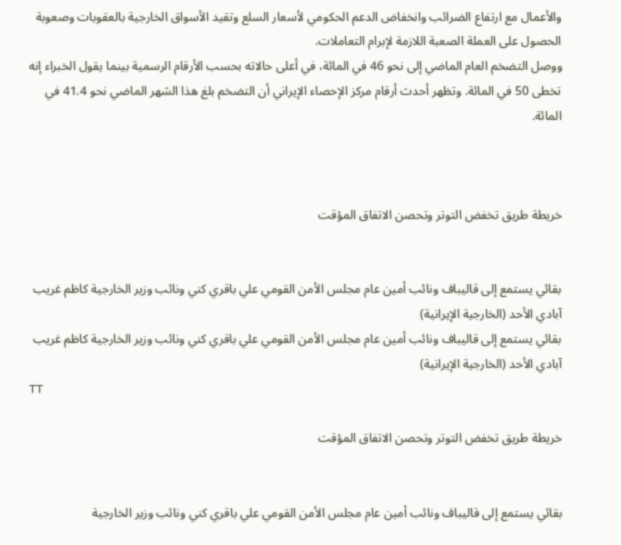والأعمال مع ارتفاع الضرائب وانخفاض الدعم الحكومي لأسعار السلع وتقيد الأسواق الخارجية بالعقوبات وصعوبة الحصول على العملة الصعبة اللازمة لإبرام التعاملات.
ووصل التضخم العام الماضي إلى نحو 46 في المائة، في أعلى حالاته بحسب الأرقام الرسمية بينما يقول الخبراء إنه تخطى 50 في المائة. وتظهر أحدث أرقام مركز الإحصاء الإيراني أن التضخم بلغ هذا الشهر الماضي نحو 41.4 في المائة.



خريطة طريق تخفض التوتر وتحصن الاتفاق المؤقت


بقائي يستمع إلى قاليباف ونائب أمين عام مجلس الأمن القومي علي باقري كني ونائب وزير الخارجية كاظم غريب آبادي الأحد (الخارجية الإيرانية)
بقائي يستمع إلى قاليباف ونائب أمين عام مجلس الأمن القومي علي باقري كني ونائب وزير الخارجية كاظم غريب آبادي الأحد (الخارجية الإيرانية)
TT

خريطة طريق تخفض التوتر وتحصن الاتفاق المؤقت


بقائي يستمع إلى قاليباف ونائب أمين عام مجلس الأمن القومي علي باقري كني ونائب وزير الخارجية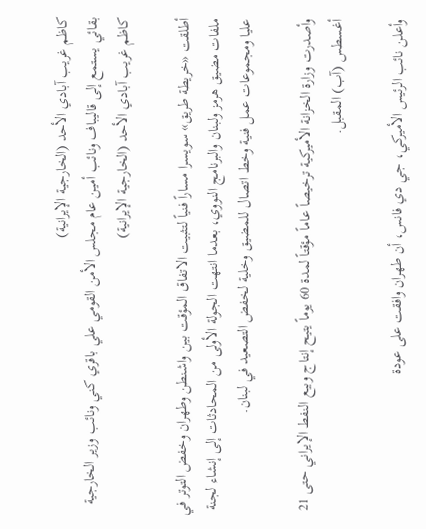كاظم غريب آبادي الأحد (الخارجية الإيرانية)
بقائي يستمع إلى قاليباف ونائب أمين عام مجلس الأمن القومي علي باقري كني ونائب وزير الخارجية كاظم غريب آبادي الأحد (الخارجية الإيرانية)

أطلقت «خريطة طريق» سويسرا مساراً فنياً لتثبيت الاتفاق المؤقت بين واشنطن وطهران وخفض التوتر في ملفات مضيق هرمز ولبنان والبرنامج النووي، بعدما انتهت الجولة الأولى من المحادثات إلى إنشاء لجنة عليا ومجموعات عمل فنية وخط اتصال للمضيق وخلية لخفض التصعيد في لبنان.

وأصدرت وزارة الخزانة الأميركية ترخيصاً عاماً مؤقتاً لمدة 60 يوماً يتيح إنتاج وبيع النفط الإيراني حتى 21 أغسطس (آب) المقبل.

وأعلن نائب الرئيس الأميركي، جي دي فانس، أن طهران وافقت على عودة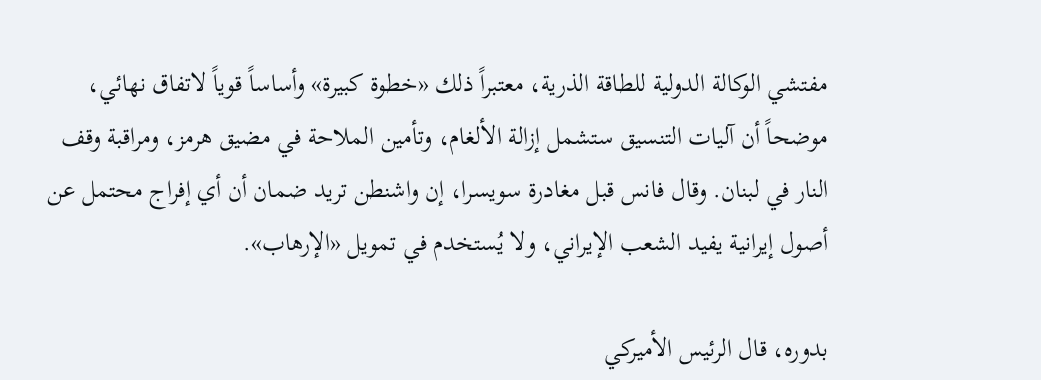مفتشي الوكالة الدولية للطاقة الذرية، معتبراً ذلك «خطوة كبيرة» وأساساً قوياً لاتفاق نهائي، موضحاً أن آليات التنسيق ستشمل إزالة الألغام، وتأمين الملاحة في مضيق هرمز، ومراقبة وقف النار في لبنان. وقال فانس قبل مغادرة سويسرا، إن واشنطن تريد ضمان أن أي إفراج محتمل عن أصول إيرانية يفيد الشعب الإيراني، ولا يُستخدم في تمويل «الإرهاب».

بدوره، قال الرئيس الأميركي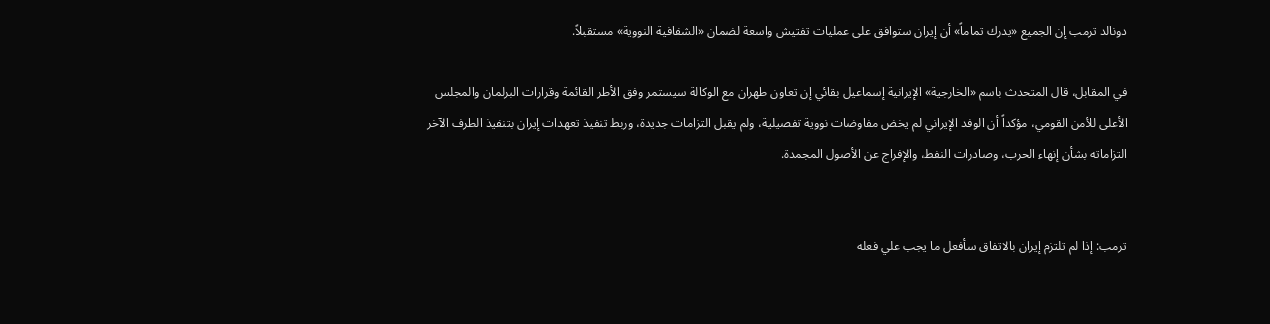دونالد ترمب إن الجميع «يدرك تماماً» أن إيران ستوافق على عمليات تفتيش واسعة لضمان «الشفافية النووية» مستقبلاً.

في المقابل، قال المتحدث باسم «الخارجية» الإيرانية إسماعيل بقائي إن تعاون طهران مع الوكالة سيستمر وفق الأطر القائمة وقرارات البرلمان والمجلس الأعلى للأمن القومي، مؤكداً أن الوفد الإيراني لم يخض مفاوضات نووية تفصيلية، ولم يقبل التزامات جديدة، وربط تنفيذ تعهدات إيران بتنفيذ الطرف الآخر التزاماته بشأن إنهاء الحرب، وصادرات النفط، والإفراج عن الأصول المجمدة.


ترمب: إذا لم تلتزم إيران بالاتفاق سأفعل ما يجب علي فعله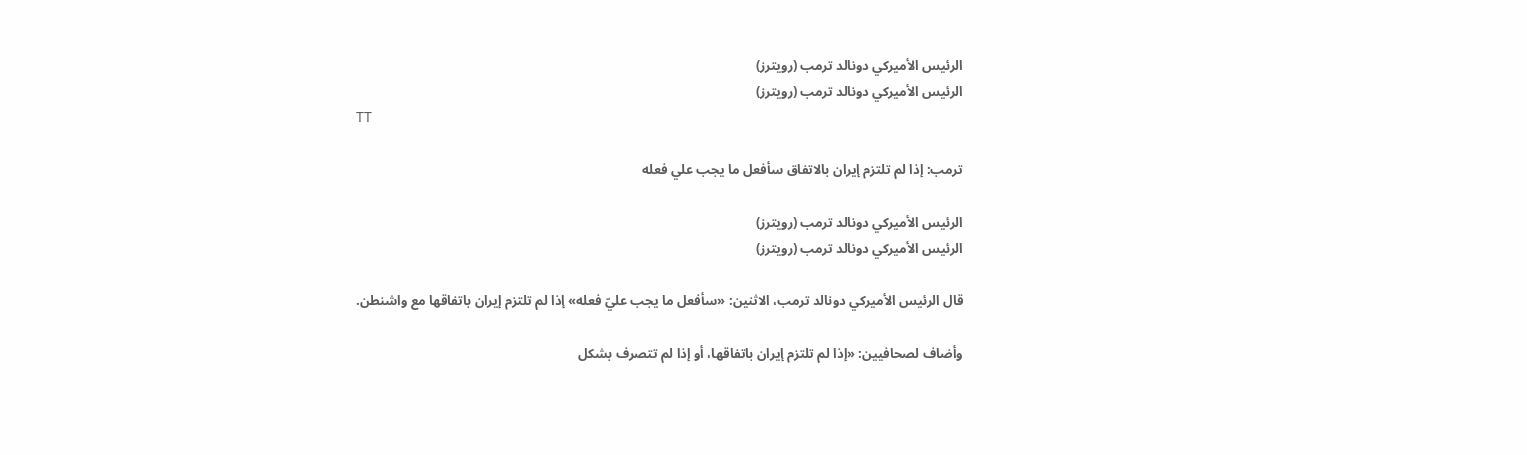الرئيس الأميركي دونالد ترمب (رويترز)
الرئيس الأميركي دونالد ترمب (رويترز)
TT

ترمب: إذا لم تلتزم إيران بالاتفاق سأفعل ما يجب علي فعله

الرئيس الأميركي دونالد ترمب (رويترز)
الرئيس الأميركي دونالد ترمب (رويترز)

قال الرئيس الأميركي دونالد ترمب، الاثنين: «سأفعل ‌ما يجب ‌عليّ فعله» إذا لم تلتزم إيران باتفاقها مع واشنطن.

وأضاف ‌لصحافيين: «إذا ‌لم تلتزم ‌إيران ‌باتفاقها، أو إذا ‌لم تتصرف بشكل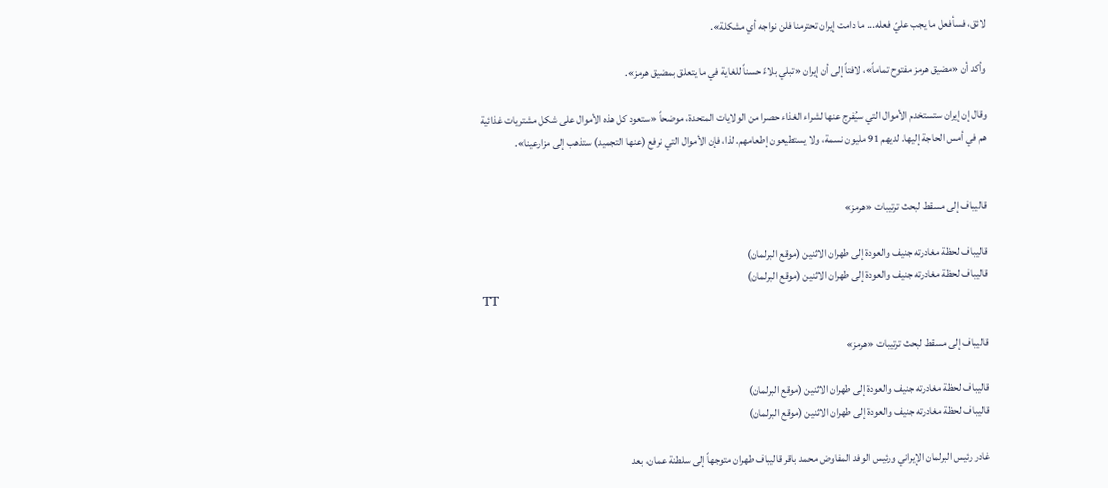لائق، فسأفعل ما يجب عليّ فعله... ما دامت إيران تحترمنا فلن نواجه أي مشكلة».

وأكد أن «مضيق هرمز مفتوح تماماً»، لافتاً إلى أن إيران «تبلي بلاءً حسناً للغاية في ما يتعلق بمضيق هرمز».

وقال ‌إن إيران ستستخدم الأموال ‌التي سيُفرج عنها لشراء الغذاء حصرا من الولايات المتحدة، موضحاً «ستعود كل هذه الأموال على ‌شكل مشتريات غذائية هم في أمس الحاجة إليها. لديهم 91 مليون نسمة، ولا يستطيعون إطعامهم. لذا، فإن الأموال التي نرفع (عنها التجميد) ستذهب إلى مزارعينا».


قاليباف إلى مسقط لبحث ترتيبات «هرمز»

قاليباف لحظة مغادرته جنيف والعودة إلى طهران الاثنين (موقع البرلمان)
قاليباف لحظة مغادرته جنيف والعودة إلى طهران الاثنين (موقع البرلمان)
TT

قاليباف إلى مسقط لبحث ترتيبات «هرمز»

قاليباف لحظة مغادرته جنيف والعودة إلى طهران الاثنين (موقع البرلمان)
قاليباف لحظة مغادرته جنيف والعودة إلى طهران الاثنين (موقع البرلمان)

غادر رئيس البرلمان الإيراني ورئيس الوفد المفاوض محمد باقر قاليباف طهران متوجهاً إلى سلطنة عمان، بعد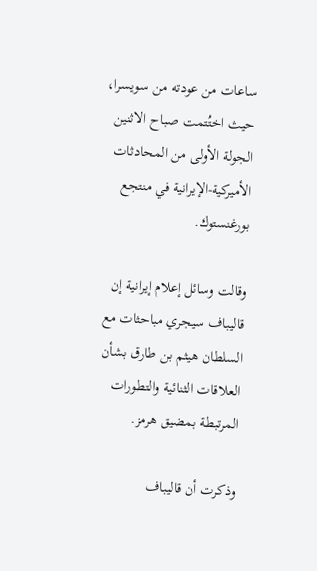ساعات من عودته من سويسرا، حيث اختُتمت صباح الاثنين الجولة الأولى من المحادثات الأميركية-الإيرانية في منتجع بورغنستوك.

وقالت وسائل إعلام إيرانية إن قاليباف سيجري مباحثات مع السلطان هيثم بن طارق بشأن العلاقات الثنائية والتطورات المرتبطة بمضيق هرمز.

وذكرت أن قاليباف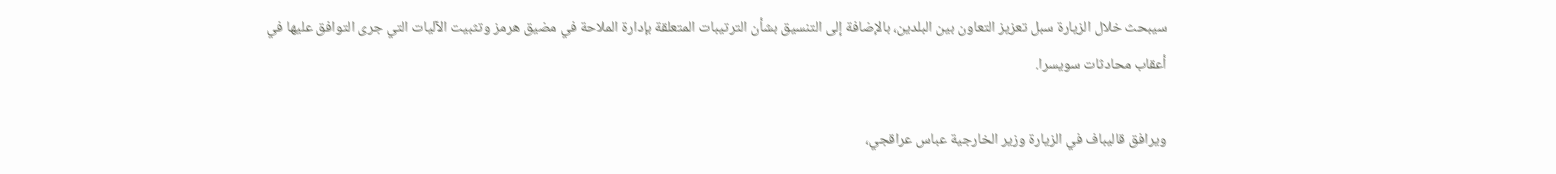سيبحث خلال الزيارة سبل تعزيز التعاون بين البلدين، بالإضافة إلى التنسيق بشأن الترتيبات المتعلقة بإدارة الملاحة في مضيق هرمز وتثبيت الآليات التي جرى التوافق عليها في أعقاب محادثات سويسرا.

ويرافق قاليباف في الزيارة وزير الخارجية عباس عراقجي،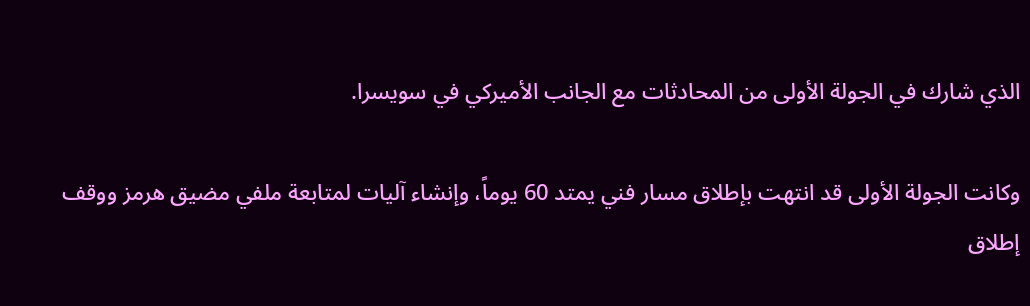الذي شارك في الجولة الأولى من المحادثات مع الجانب الأميركي في سويسرا.

وكانت الجولة الأولى قد انتهت بإطلاق مسار فني يمتد 60 يوماً، وإنشاء آليات لمتابعة ملفي مضيق هرمز ووقف إطلاق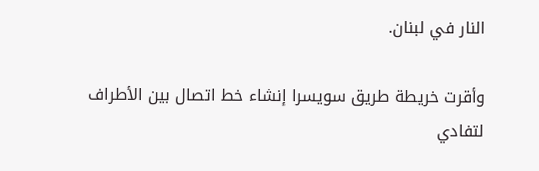النار في لبنان.

وأقرت خريطة طريق سويسرا إنشاء خط اتصال بين الأطراف لتفادي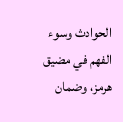الحوادث وسوء الفهم في مضيق هرمز، وضمان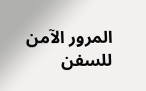المرور الآمن للسفن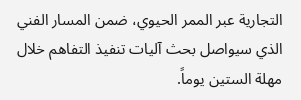التجارية عبر الممر الحيوي، ضمن المسار الفني الذي سيواصل بحث آليات تنفيذ التفاهم خلال مهلة الستين يوماً.